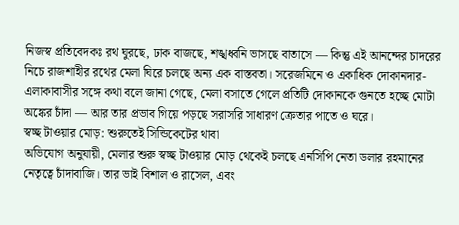নিজস্ব প্রতিবেদকঃ রথ ঘুরছে, ঢাক বাজছে, শঙ্খধ্বনি ভাসছে বাতাসে — কিন্তু এই আনন্দের চাদরের নিচে রাজশাহীর রথের মেলা ঘিরে চলছে অন্য এক বাস্তবতা। সরেজমিনে ও একাধিক দোকানদার-এলাকাবাসীর সঙ্গে কথা বলে জানা গেছে, মেলা বসাতে গেলে প্রতিটি দোকানকে গুনতে হচ্ছে মোটা অঙ্কের চাঁদা — আর তার প্রভাব গিয়ে পড়ছে সরাসরি সাধারণ ক্রেতার পাতে ও ঘরে।
স্বচ্ছ টাওয়ার মোড়: শুরুতেই সিন্ডিকেটের থাবা
অভিযোগ অনুযায়ী, মেলার শুরু স্বচ্ছ টাওয়ার মোড় থেকেই চলছে এনসিপি নেতা ডলার রহমানের নেতৃত্বে চাঁদাবাজি। তার ভাই বিশাল ও রাসেল, এবং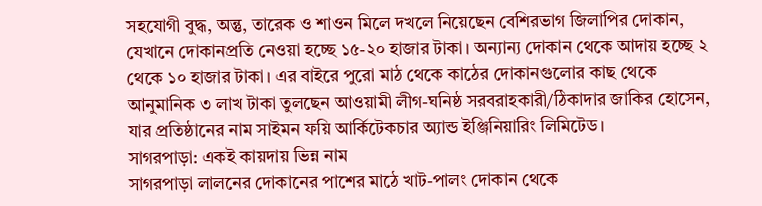সহযোগী বুদ্ধ, অন্তু, তারেক ও শাওন মিলে দখলে নিয়েছেন বেশিরভাগ জিলাপির দোকান, যেখানে দোকানপ্রতি নেওয়া হচ্ছে ১৫-২০ হাজার টাকা। অন্যান্য দোকান থেকে আদায় হচ্ছে ২ থেকে ১০ হাজার টাকা। এর বাইরে পুরো মাঠ থেকে কাঠের দোকানগুলোর কাছ থেকে আনুমানিক ৩ লাখ টাকা তুলছেন আওয়ামী লীগ-ঘনিষ্ঠ সরবরাহকারী/ঠিকাদার জাকির হোসেন, যার প্রতিষ্ঠানের নাম সাইমন ফয়ি আর্কিটেকচার অ্যান্ড ইঞ্জিনিয়ারিং লিমিটেড।
সাগরপাড়া: একই কায়দায় ভিন্ন নাম
সাগরপাড়া লালনের দোকানের পাশের মাঠে খাট-পালং দোকান থেকে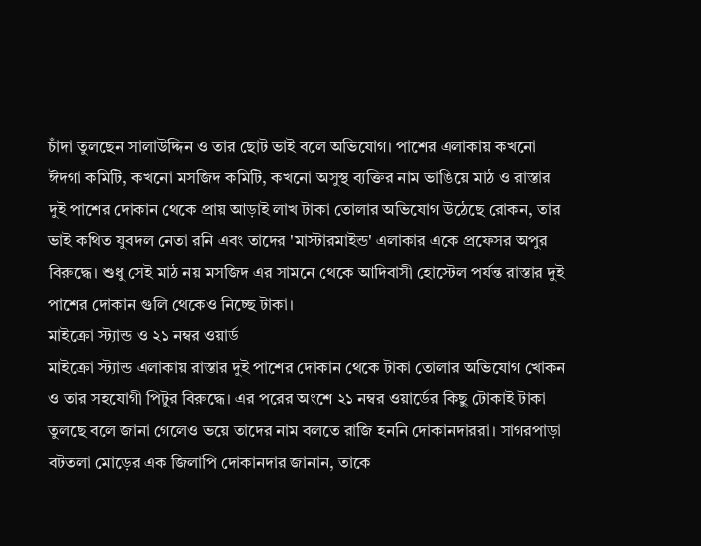চাঁদা তুলছেন সালাউদ্দিন ও তার ছোট ভাই বলে অভিযোগ। পাশের এলাকায় কখনো ঈদগা কমিটি, কখনো মসজিদ কমিটি, কখনো অসুস্থ ব্যক্তির নাম ভাঙিয়ে মাঠ ও রাস্তার দুই পাশের দোকান থেকে প্রায় আড়াই লাখ টাকা তোলার অভিযোগ উঠেছে রোকন, তার ভাই কথিত যুবদল নেতা রনি এবং তাদের 'মাস্টারমাইন্ড' এলাকার একে প্রফেসর অপুর বিরুদ্ধে। শুধু সেই মাঠ নয় মসজিদ এর সামনে থেকে আদিবাসী হোস্টেল পর্যন্ত রাস্তার দুই পাশের দোকান গুলি থেকেও নিচ্ছে টাকা।
মাইক্রো স্ট্যান্ড ও ২১ নম্বর ওয়ার্ড
মাইক্রো স্ট্যান্ড এলাকায় রাস্তার দুই পাশের দোকান থেকে টাকা তোলার অভিযোগ খোকন ও তার সহযোগী পিটুর বিরুদ্ধে। এর পরের অংশে ২১ নম্বর ওয়ার্ডের কিছু টোকাই টাকা তুলছে বলে জানা গেলেও ভয়ে তাদের নাম বলতে রাজি হননি দোকানদাররা। সাগরপাড়া বটতলা মোড়ের এক জিলাপি দোকানদার জানান, তাকে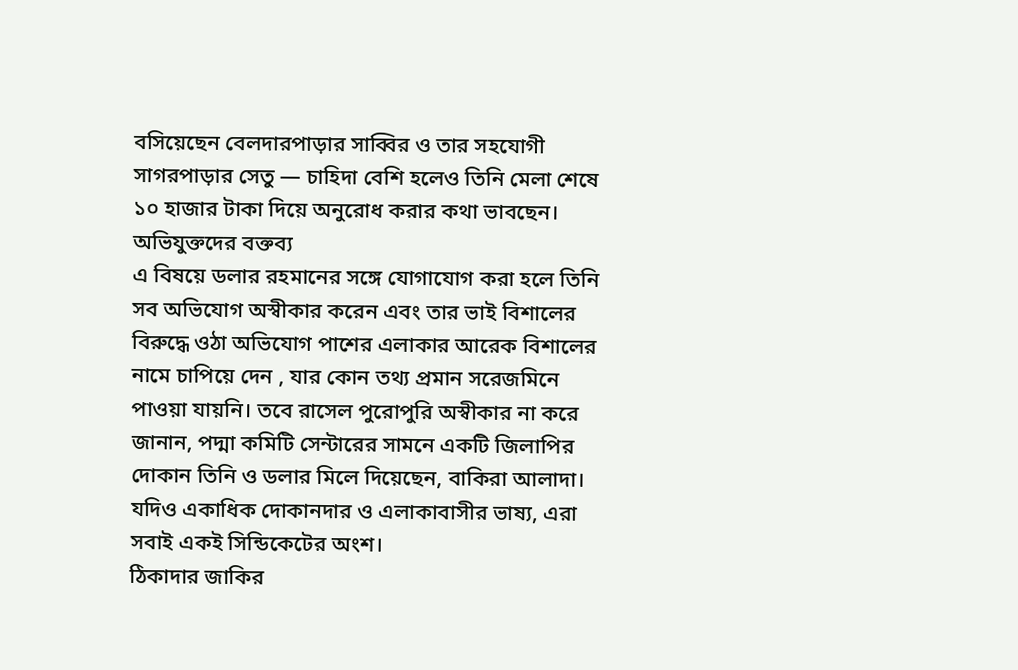বসিয়েছেন বেলদারপাড়ার সাব্বির ও তার সহযোগী সাগরপাড়ার সেতু — চাহিদা বেশি হলেও তিনি মেলা শেষে ১০ হাজার টাকা দিয়ে অনুরোধ করার কথা ভাবছেন।
অভিযুক্তদের বক্তব্য
এ বিষয়ে ডলার রহমানের সঙ্গে যোগাযোগ করা হলে তিনি সব অভিযোগ অস্বীকার করেন এবং তার ভাই বিশালের বিরুদ্ধে ওঠা অভিযোগ পাশের এলাকার আরেক বিশালের নামে চাপিয়ে দেন , যার কোন তথ্য প্রমান সরেজমিনে পাওয়া যায়নি। তবে রাসেল পুরোপুরি অস্বীকার না করে জানান, পদ্মা কমিটি সেন্টারের সামনে একটি জিলাপির দোকান তিনি ও ডলার মিলে দিয়েছেন, বাকিরা আলাদা। যদিও একাধিক দোকানদার ও এলাকাবাসীর ভাষ্য, এরা সবাই একই সিন্ডিকেটের অংশ।
ঠিকাদার জাকির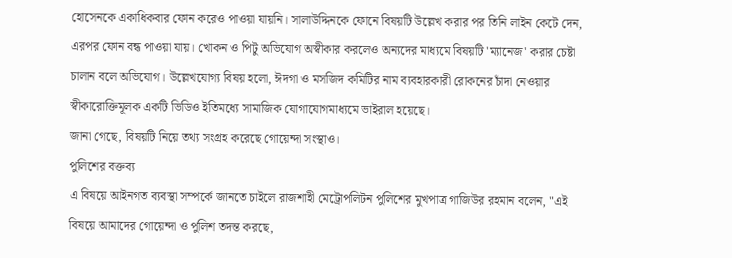হোসেনকে একাধিকবার ফোন করেও পাওয়া যায়নি। সালাউদ্দিনকে ফোনে বিষয়টি উল্লেখ করার পর তিনি লাইন কেটে দেন, এরপর ফোন বন্ধ পাওয়া যায়। খোকন ও পিটু অভিযোগ অস্বীকার করলেও অন্যদের মাধ্যমে বিষয়টি 'ম্যানেজ' করার চেষ্টা চালান বলে অভিযোগ। উল্লেখযোগ্য বিষয় হলো, ঈদগা ও মসজিদ কমিটির নাম ব্যবহারকারী রোকনের চাঁদা নেওয়ার স্বীকারোক্তিমূলক একটি ভিডিও ইতিমধ্যে সামাজিক যোগাযোগমাধ্যমে ভাইরাল হয়েছে।
জানা গেছে, বিষয়টি নিয়ে তথ্য সংগ্রহ করেছে গোয়েন্দা সংস্থাও।
পুলিশের বক্তব্য
এ বিষয়ে আইনগত ব্যবস্থা সম্পর্কে জানতে চাইলে রাজশাহী মেট্রোপলিটন পুলিশের মুখপাত্র গাজিউর রহমান বলেন, "এই বিষয়ে আমাদের গোয়েন্দা ও পুলিশ তদন্ত করছে,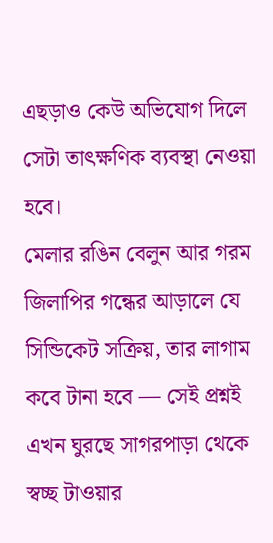এছড়াও কেউ অভিযোগ দিলে সেটা তাৎক্ষণিক ব্যবস্থা নেওয়া হবে।
মেলার রঙিন বেলুন আর গরম জিলাপির গন্ধের আড়ালে যে সিন্ডিকেট সক্রিয়, তার লাগাম কবে টানা হবে — সেই প্রশ্নই এখন ঘুরছে সাগরপাড়া থেকে স্বচ্ছ টাওয়ার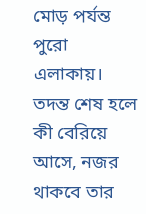মোড় পর্যন্ত পুরো এলাকায়। তদন্ত শেষ হলে কী বেরিয়ে আসে, নজর থাকবে তার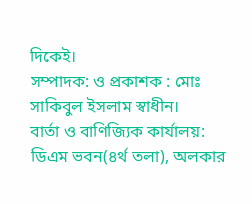দিকেই।
সম্পাদক: ও প্রকাশক : মোঃ সাকিবুল ইসলাম স্বাধীন।
বার্তা ও বাণিজ্যিক কার্যালয়:
ডিএম ভবন(৪র্থ তলা), অলকার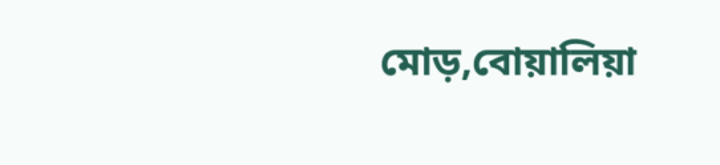মোড়,বোয়ালিয়া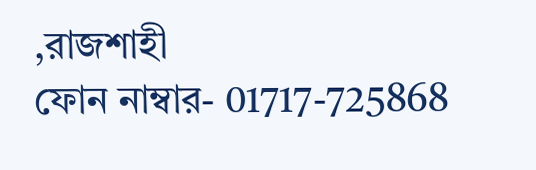,রাজশাহী
ফোন নাম্বার- 01717-725868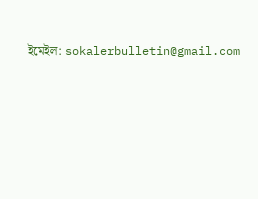ইমেইল: sokalerbulletin@gmail.com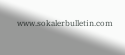www.sokalerbulletin.com